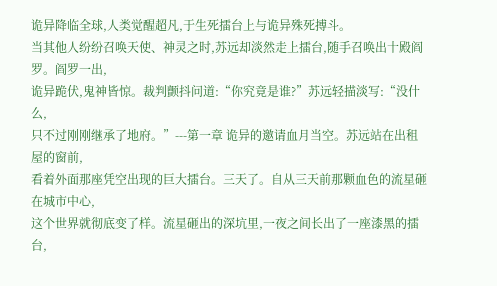诡异降临全球,人类觉醒超凡,于生死擂台上与诡异殊死搏斗。
当其他人纷纷召唤天使、神灵之时,苏远却淡然走上擂台,随手召唤出十殿阎罗。阎罗一出,
诡异跪伏,鬼神皆惊。裁判颤抖问道:“你究竟是谁?”苏远轻描淡写:“没什么,
只不过刚刚继承了地府。”---第一章 诡异的邀请血月当空。苏远站在出租屋的窗前,
看着外面那座凭空出现的巨大擂台。三天了。自从三天前那颗血色的流星砸在城市中心,
这个世界就彻底变了样。流星砸出的深坑里,一夜之间长出了一座漆黑的擂台,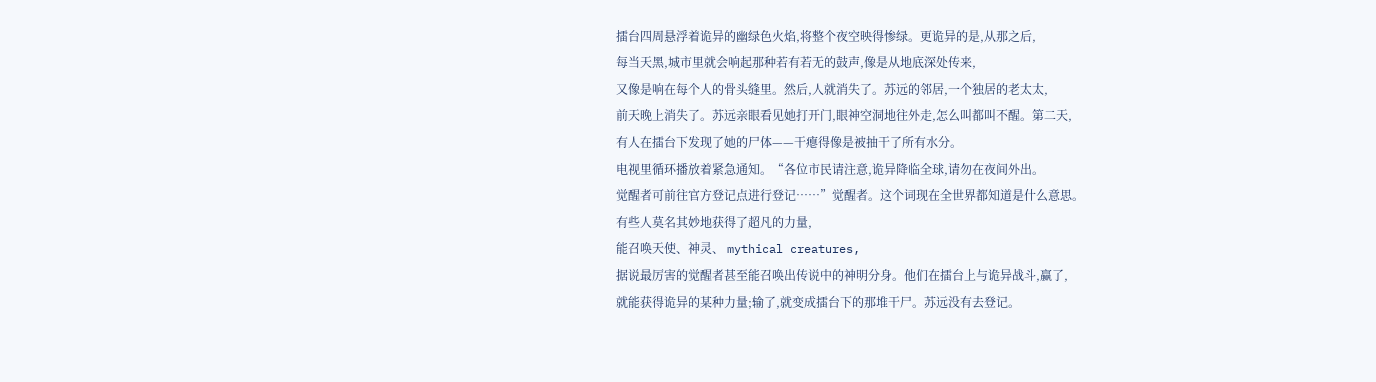擂台四周悬浮着诡异的幽绿色火焰,将整个夜空映得惨绿。更诡异的是,从那之后,
每当天黑,城市里就会响起那种若有若无的鼓声,像是从地底深处传来,
又像是响在每个人的骨头缝里。然后,人就消失了。苏远的邻居,一个独居的老太太,
前天晚上消失了。苏远亲眼看见她打开门,眼神空洞地往外走,怎么叫都叫不醒。第二天,
有人在擂台下发现了她的尸体——干瘪得像是被抽干了所有水分。
电视里循环播放着紧急通知。“各位市民请注意,诡异降临全球,请勿在夜间外出。
觉醒者可前往官方登记点进行登记……”觉醒者。这个词现在全世界都知道是什么意思。
有些人莫名其妙地获得了超凡的力量,
能召唤天使、神灵、 mythical creatures,
据说最厉害的觉醒者甚至能召唤出传说中的神明分身。他们在擂台上与诡异战斗,赢了,
就能获得诡异的某种力量;输了,就变成擂台下的那堆干尸。苏远没有去登记。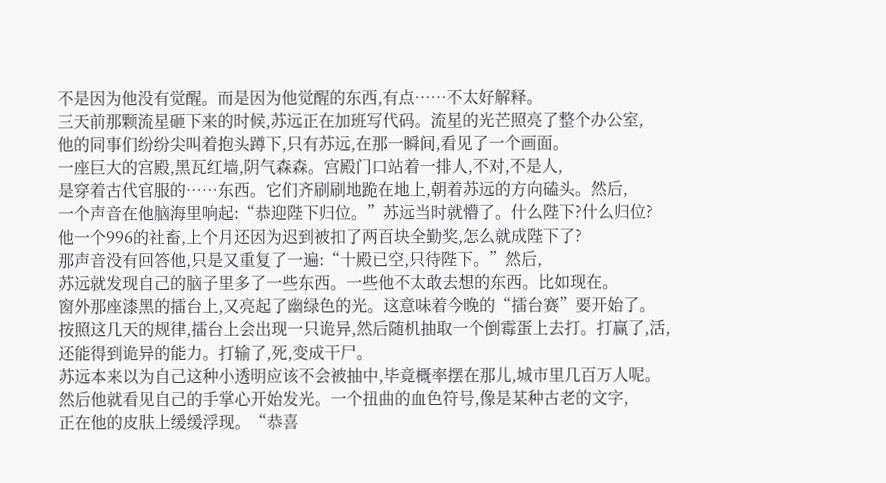不是因为他没有觉醒。而是因为他觉醒的东西,有点……不太好解释。
三天前那颗流星砸下来的时候,苏远正在加班写代码。流星的光芒照亮了整个办公室,
他的同事们纷纷尖叫着抱头蹲下,只有苏远,在那一瞬间,看见了一个画面。
一座巨大的宫殿,黑瓦红墙,阴气森森。宫殿门口站着一排人,不对,不是人,
是穿着古代官服的……东西。它们齐刷刷地跪在地上,朝着苏远的方向磕头。然后,
一个声音在他脑海里响起:“恭迎陛下归位。”苏远当时就懵了。什么陛下?什么归位?
他一个996的社畜,上个月还因为迟到被扣了两百块全勤奖,怎么就成陛下了?
那声音没有回答他,只是又重复了一遍:“十殿已空,只待陛下。”然后,
苏远就发现自己的脑子里多了一些东西。一些他不太敢去想的东西。比如现在。
窗外那座漆黑的擂台上,又亮起了幽绿色的光。这意味着今晚的“擂台赛”要开始了。
按照这几天的规律,擂台上会出现一只诡异,然后随机抽取一个倒霉蛋上去打。打赢了,活,
还能得到诡异的能力。打输了,死,变成干尸。
苏远本来以为自己这种小透明应该不会被抽中,毕竟概率摆在那儿,城市里几百万人呢。
然后他就看见自己的手掌心开始发光。一个扭曲的血色符号,像是某种古老的文字,
正在他的皮肤上缓缓浮现。“恭喜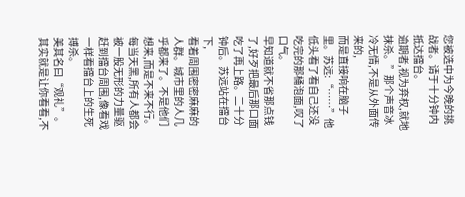您被选中为今晚的挑战者。请于十分钟内抵达擂台。
逾期者,视为弃权,就地抹杀。”那个声音冰冷无情,不是从外面传来的,
而是直接响在脑子里。苏远:“……”他低头看了看自己还没吃完的那桶泡面,叹了口气。
早知道就不省那点钱了,好歹把最后那口面吃了再上路。二十分钟后。苏远站在擂台下,
看着周围密密麻麻的人群。城市里的人几乎都来了。不是他们想来,而是不来不行。
每当天黑,所有人都会被一股无形的力量驱赶到擂台周围,像看戏一样看擂台上的生死搏杀。
美其名曰“观礼”。其实就是让你看看,不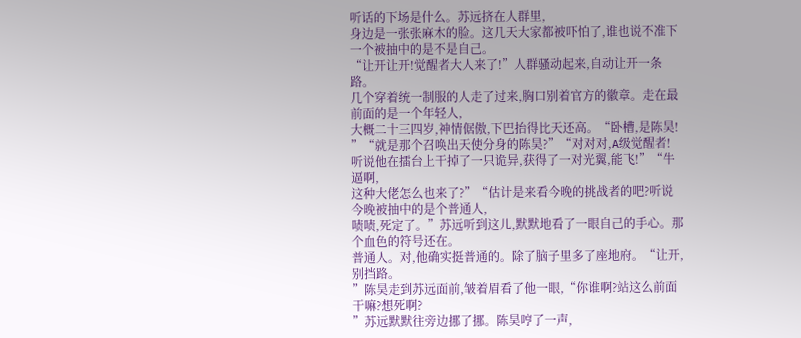听话的下场是什么。苏远挤在人群里,
身边是一张张麻木的脸。这几天大家都被吓怕了,谁也说不准下一个被抽中的是不是自己。
“让开让开!觉醒者大人来了!”人群骚动起来,自动让开一条路。
几个穿着统一制服的人走了过来,胸口别着官方的徽章。走在最前面的是一个年轻人,
大概二十三四岁,神情倨傲,下巴抬得比天还高。“卧槽,是陈昊!
”“就是那个召唤出天使分身的陈昊?”“对对对,A级觉醒者!
听说他在擂台上干掉了一只诡异,获得了一对光翼,能飞!”“牛逼啊,
这种大佬怎么也来了?”“估计是来看今晚的挑战者的吧?听说今晚被抽中的是个普通人,
啧啧,死定了。”苏远听到这儿,默默地看了一眼自己的手心。那个血色的符号还在。
普通人。对,他确实挺普通的。除了脑子里多了座地府。“让开,别挡路。
”陈昊走到苏远面前,皱着眉看了他一眼,“你谁啊?站这么前面干嘛?想死啊?
”苏远默默往旁边挪了挪。陈昊哼了一声,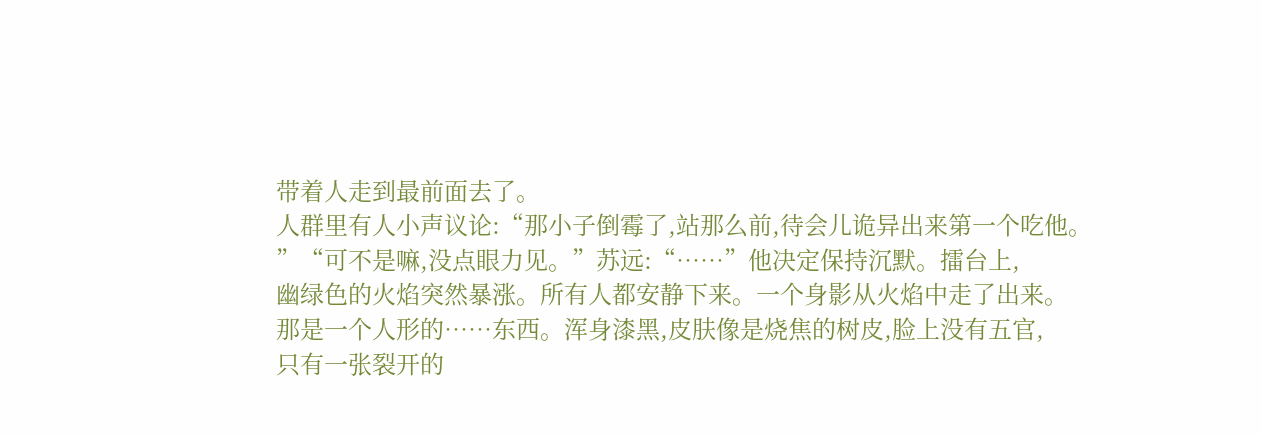带着人走到最前面去了。
人群里有人小声议论:“那小子倒霉了,站那么前,待会儿诡异出来第一个吃他。
”“可不是嘛,没点眼力见。”苏远:“……”他决定保持沉默。擂台上,
幽绿色的火焰突然暴涨。所有人都安静下来。一个身影从火焰中走了出来。
那是一个人形的……东西。浑身漆黑,皮肤像是烧焦的树皮,脸上没有五官,
只有一张裂开的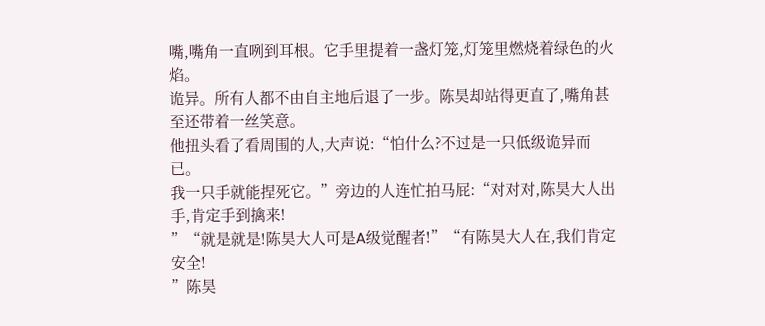嘴,嘴角一直咧到耳根。它手里提着一盏灯笼,灯笼里燃烧着绿色的火焰。
诡异。所有人都不由自主地后退了一步。陈昊却站得更直了,嘴角甚至还带着一丝笑意。
他扭头看了看周围的人,大声说:“怕什么?不过是一只低级诡异而已。
我一只手就能捏死它。”旁边的人连忙拍马屁:“对对对,陈昊大人出手,肯定手到擒来!
”“就是就是!陈昊大人可是A级觉醒者!”“有陈昊大人在,我们肯定安全!
”陈昊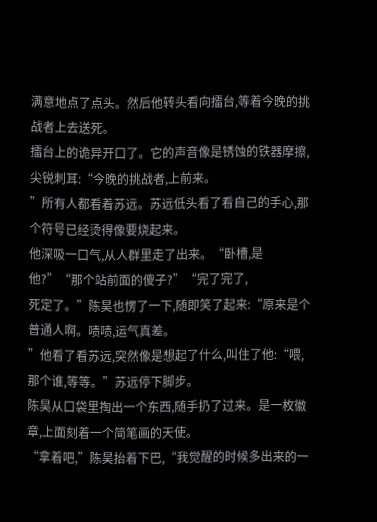满意地点了点头。然后他转头看向擂台,等着今晚的挑战者上去送死。
擂台上的诡异开口了。它的声音像是锈蚀的铁器摩擦,尖锐刺耳:“今晚的挑战者,上前来。
”所有人都看着苏远。苏远低头看了看自己的手心,那个符号已经烫得像要烧起来。
他深吸一口气,从人群里走了出来。“卧槽,是他?”“那个站前面的傻子?”“完了完了,
死定了。”陈昊也愣了一下,随即笑了起来:“原来是个普通人啊。啧啧,运气真差。
”他看了看苏远,突然像是想起了什么,叫住了他:“喂,那个谁,等等。”苏远停下脚步。
陈昊从口袋里掏出一个东西,随手扔了过来。是一枚徽章,上面刻着一个简笔画的天使。
“拿着吧,”陈昊抬着下巴,“我觉醒的时候多出来的一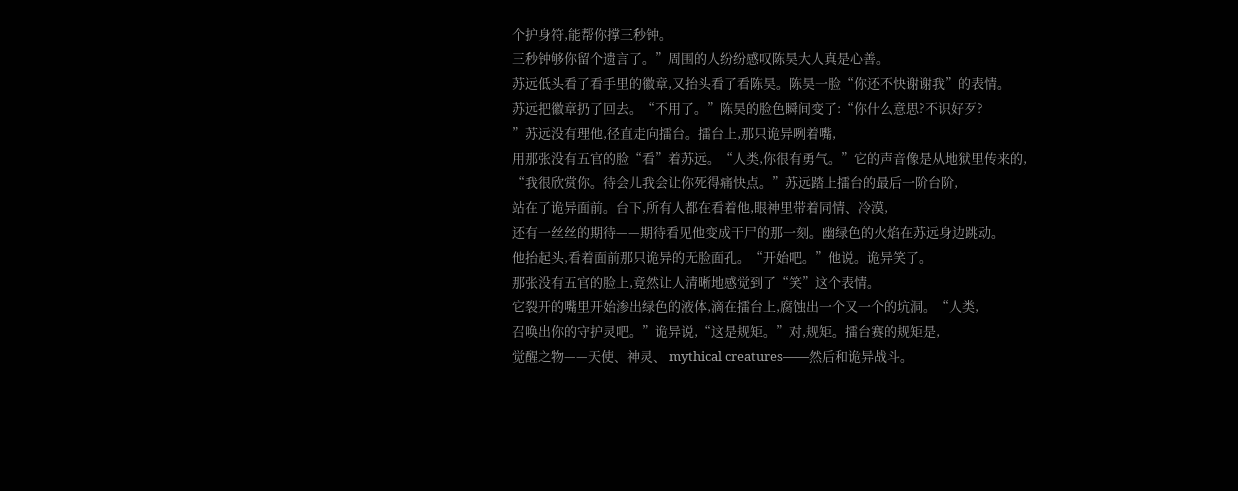个护身符,能帮你撑三秒钟。
三秒钟够你留个遗言了。”周围的人纷纷感叹陈昊大人真是心善。
苏远低头看了看手里的徽章,又抬头看了看陈昊。陈昊一脸“你还不快谢谢我”的表情。
苏远把徽章扔了回去。“不用了。”陈昊的脸色瞬间变了:“你什么意思?不识好歹?
”苏远没有理他,径直走向擂台。擂台上,那只诡异咧着嘴,
用那张没有五官的脸“看”着苏远。“人类,你很有勇气。”它的声音像是从地狱里传来的,
“我很欣赏你。待会儿我会让你死得痛快点。”苏远踏上擂台的最后一阶台阶,
站在了诡异面前。台下,所有人都在看着他,眼神里带着同情、冷漠,
还有一丝丝的期待——期待看见他变成干尸的那一刻。幽绿色的火焰在苏远身边跳动。
他抬起头,看着面前那只诡异的无脸面孔。“开始吧。”他说。诡异笑了。
那张没有五官的脸上,竟然让人清晰地感觉到了“笑”这个表情。
它裂开的嘴里开始渗出绿色的液体,滴在擂台上,腐蚀出一个又一个的坑洞。“人类,
召唤出你的守护灵吧。”诡异说,“这是规矩。”对,规矩。擂台赛的规矩是,
觉醒之物——天使、神灵、 mythical creatures——然后和诡异战斗。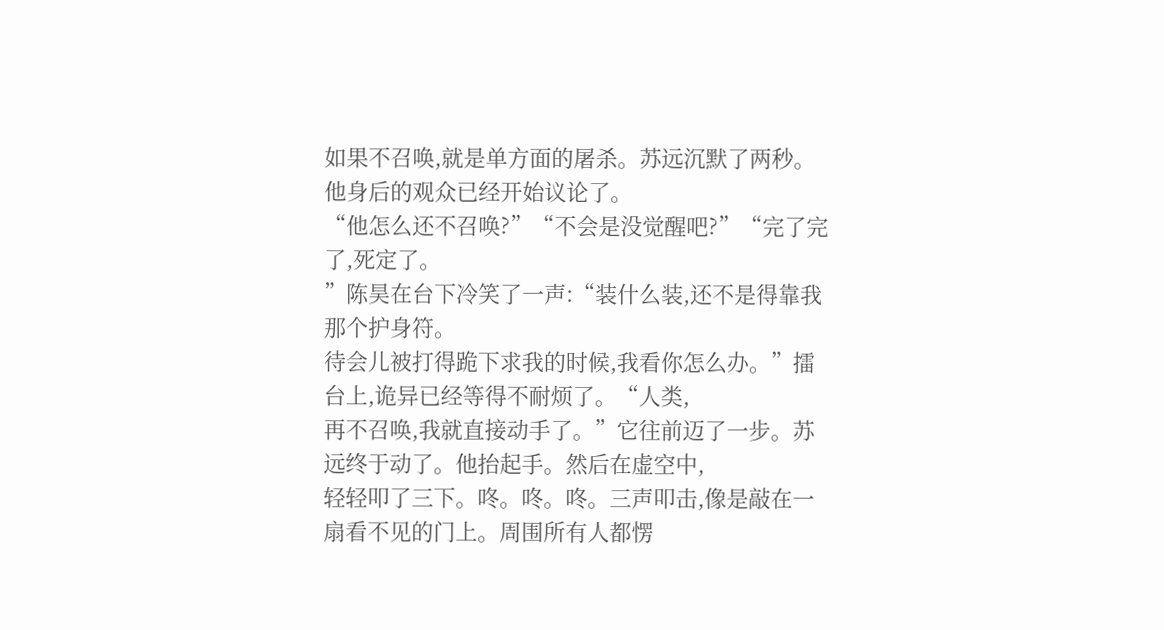如果不召唤,就是单方面的屠杀。苏远沉默了两秒。他身后的观众已经开始议论了。
“他怎么还不召唤?”“不会是没觉醒吧?”“完了完了,死定了。
”陈昊在台下冷笑了一声:“装什么装,还不是得靠我那个护身符。
待会儿被打得跪下求我的时候,我看你怎么办。”擂台上,诡异已经等得不耐烦了。“人类,
再不召唤,我就直接动手了。”它往前迈了一步。苏远终于动了。他抬起手。然后在虚空中,
轻轻叩了三下。咚。咚。咚。三声叩击,像是敲在一扇看不见的门上。周围所有人都愣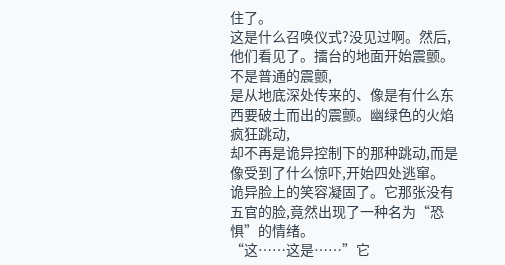住了。
这是什么召唤仪式?没见过啊。然后,他们看见了。擂台的地面开始震颤。不是普通的震颤,
是从地底深处传来的、像是有什么东西要破土而出的震颤。幽绿色的火焰疯狂跳动,
却不再是诡异控制下的那种跳动,而是像受到了什么惊吓,开始四处逃窜。
诡异脸上的笑容凝固了。它那张没有五官的脸,竟然出现了一种名为“恐惧”的情绪。
“这……这是……”它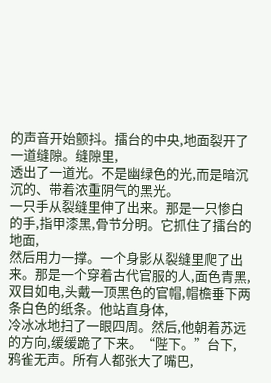的声音开始颤抖。擂台的中央,地面裂开了一道缝隙。缝隙里,
透出了一道光。不是幽绿色的光,而是暗沉沉的、带着浓重阴气的黑光。
一只手从裂缝里伸了出来。那是一只惨白的手,指甲漆黑,骨节分明。它抓住了擂台的地面,
然后用力一撑。一个身影从裂缝里爬了出来。那是一个穿着古代官服的人,面色青黑,
双目如电,头戴一顶黑色的官帽,帽檐垂下两条白色的纸条。他站直身体,
冷冰冰地扫了一眼四周。然后,他朝着苏远的方向,缓缓跪了下来。“陛下。”台下,
鸦雀无声。所有人都张大了嘴巴,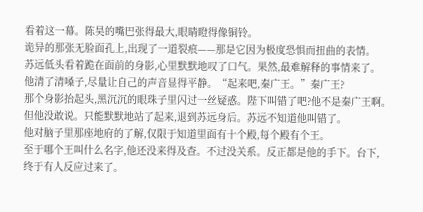看着这一幕。陈昊的嘴巴张得最大,眼睛瞪得像铜铃。
诡异的那张无脸面孔上,出现了一道裂痕——那是它因为极度恐惧而扭曲的表情。
苏远低头看着跪在面前的身影,心里默默地叹了口气。果然,最难解释的事情来了。
他清了清嗓子,尽量让自己的声音显得平静。“起来吧,秦广王。”秦广王?
那个身影抬起头,黑沉沉的眼珠子里闪过一丝疑惑。陛下叫错了吧?他不是秦广王啊。
但他没敢说。只能默默地站了起来,退到苏远身后。苏远不知道他叫错了。
他对脑子里那座地府的了解,仅限于知道里面有十个殿,每个殿有个王。
至于哪个王叫什么名字,他还没来得及查。不过没关系。反正都是他的手下。台下,
终于有人反应过来了。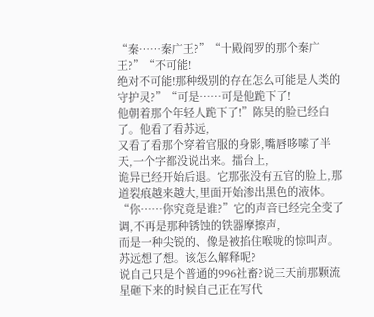“秦……秦广王?”“十殿阎罗的那个秦广王?”“不可能!
绝对不可能!那种级别的存在怎么可能是人类的守护灵?”“可是……可是他跪下了!
他朝着那个年轻人跪下了!”陈昊的脸已经白了。他看了看苏远,
又看了看那个穿着官服的身影,嘴唇哆嗦了半天,一个字都没说出来。擂台上,
诡异已经开始后退。它那张没有五官的脸上,那道裂痕越来越大,里面开始渗出黑色的液体。
“你……你究竟是谁?”它的声音已经完全变了调,不再是那种锈蚀的铁器摩擦声,
而是一种尖锐的、像是被掐住喉咙的惊叫声。苏远想了想。该怎么解释呢?
说自己只是个普通的996社畜?说三天前那颗流星砸下来的时候自己正在写代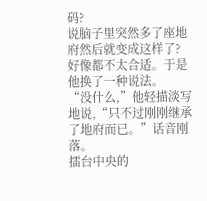码?
说脑子里突然多了座地府然后就变成这样了?好像都不太合适。于是他换了一种说法。
“没什么,”他轻描淡写地说,“只不过刚刚继承了地府而已。”话音刚落。
擂台中央的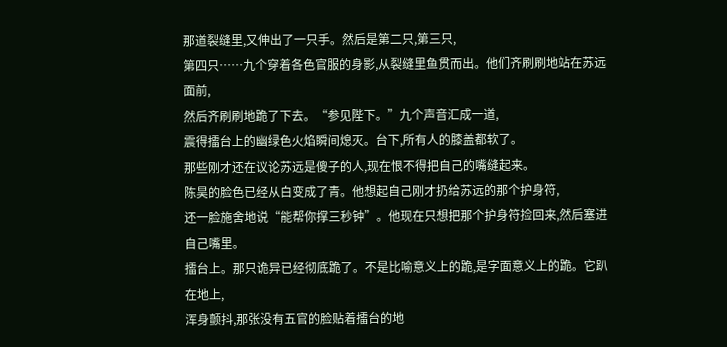那道裂缝里,又伸出了一只手。然后是第二只,第三只,
第四只……九个穿着各色官服的身影,从裂缝里鱼贯而出。他们齐刷刷地站在苏远面前,
然后齐刷刷地跪了下去。“参见陛下。”九个声音汇成一道,
震得擂台上的幽绿色火焰瞬间熄灭。台下,所有人的膝盖都软了。
那些刚才还在议论苏远是傻子的人,现在恨不得把自己的嘴缝起来。
陈昊的脸色已经从白变成了青。他想起自己刚才扔给苏远的那个护身符,
还一脸施舍地说“能帮你撑三秒钟”。他现在只想把那个护身符捡回来,然后塞进自己嘴里。
擂台上。那只诡异已经彻底跪了。不是比喻意义上的跪,是字面意义上的跪。它趴在地上,
浑身颤抖,那张没有五官的脸贴着擂台的地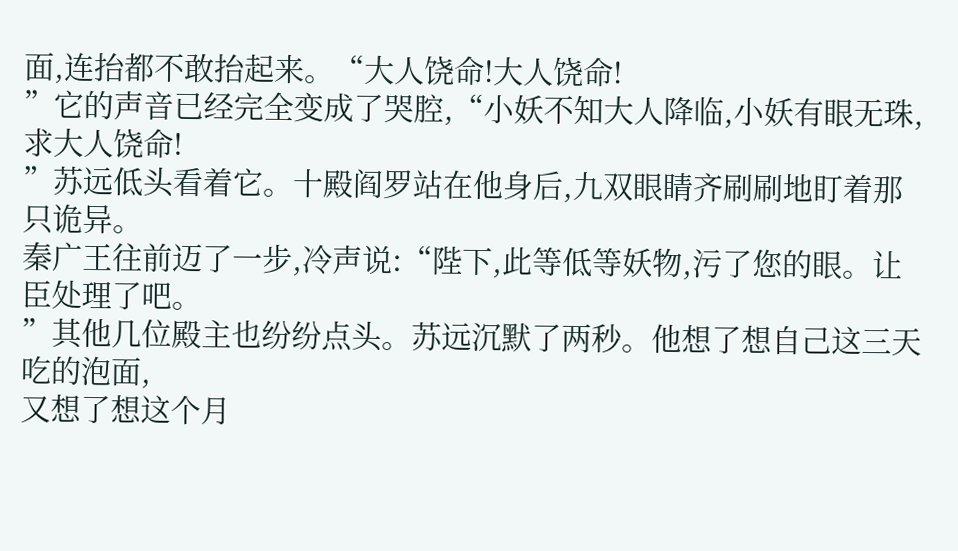面,连抬都不敢抬起来。“大人饶命!大人饶命!
”它的声音已经完全变成了哭腔,“小妖不知大人降临,小妖有眼无珠,求大人饶命!
”苏远低头看着它。十殿阎罗站在他身后,九双眼睛齐刷刷地盯着那只诡异。
秦广王往前迈了一步,冷声说:“陛下,此等低等妖物,污了您的眼。让臣处理了吧。
”其他几位殿主也纷纷点头。苏远沉默了两秒。他想了想自己这三天吃的泡面,
又想了想这个月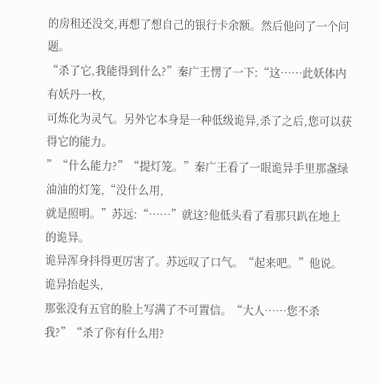的房租还没交,再想了想自己的银行卡余额。然后他问了一个问题。
“杀了它,我能得到什么?”秦广王愣了一下:“这……此妖体内有妖丹一枚,
可炼化为灵气。另外它本身是一种低级诡异,杀了之后,您可以获得它的能力。
”“什么能力?”“提灯笼。”秦广王看了一眼诡异手里那盏绿油油的灯笼,“没什么用,
就是照明。”苏远:“……”就这?他低头看了看那只趴在地上的诡异。
诡异浑身抖得更厉害了。苏远叹了口气。“起来吧。”他说。诡异抬起头,
那张没有五官的脸上写满了不可置信。“大人……您不杀我?”“杀了你有什么用?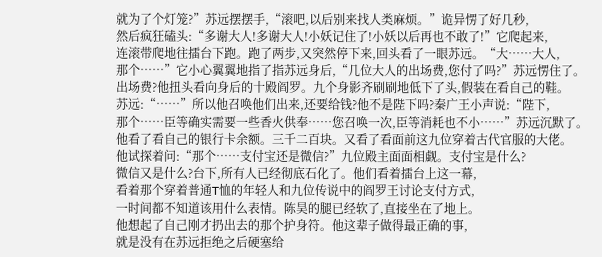就为了个灯笼?”苏远摆摆手,“滚吧,以后别来找人类麻烦。”诡异愣了好几秒,
然后疯狂磕头:“多谢大人!多谢大人!小妖记住了!小妖以后再也不敢了!”它爬起来,
连滚带爬地往擂台下跑。跑了两步,又突然停下来,回头看了一眼苏远。“大……大人,
那个……”它小心翼翼地指了指苏远身后,“几位大人的出场费,您付了吗?”苏远愣住了。
出场费?他扭头看向身后的十殿阎罗。九个身影齐刷刷地低下了头,假装在看自己的鞋。
苏远:“……”所以他召唤他们出来,还要给钱?他不是陛下吗?秦广王小声说:“陛下,
那个……臣等确实需要一些香火供奉……您召唤一次,臣等消耗也不小……”苏远沉默了。
他看了看自己的银行卡余额。三千二百块。又看了看面前这九位穿着古代官服的大佬。
他试探着问:“那个……支付宝还是微信?”九位殿主面面相觑。支付宝是什么?
微信又是什么?台下,所有人已经彻底石化了。他们看着擂台上这一幕,
看着那个穿着普通T恤的年轻人和九位传说中的阎罗王讨论支付方式,
一时间都不知道该用什么表情。陈昊的腿已经软了,直接坐在了地上。
他想起了自己刚才扔出去的那个护身符。他这辈子做得最正确的事,
就是没有在苏远拒绝之后硬塞给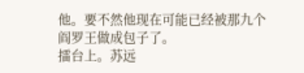他。要不然他现在可能已经被那九个阎罗王做成包子了。
擂台上。苏远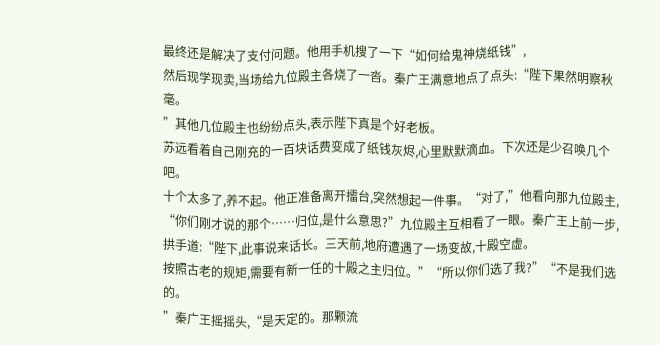最终还是解决了支付问题。他用手机搜了一下“如何给鬼神烧纸钱”,
然后现学现卖,当场给九位殿主各烧了一沓。秦广王满意地点了点头:“陛下果然明察秋毫。
”其他几位殿主也纷纷点头,表示陛下真是个好老板。
苏远看着自己刚充的一百块话费变成了纸钱灰烬,心里默默滴血。下次还是少召唤几个吧。
十个太多了,养不起。他正准备离开擂台,突然想起一件事。“对了,”他看向那九位殿主,
“你们刚才说的那个……归位,是什么意思?”九位殿主互相看了一眼。秦广王上前一步,
拱手道:“陛下,此事说来话长。三天前,地府遭遇了一场变故,十殿空虚。
按照古老的规矩,需要有新一任的十殿之主归位。”“所以你们选了我?”“不是我们选的。
”秦广王摇摇头,“是天定的。那颗流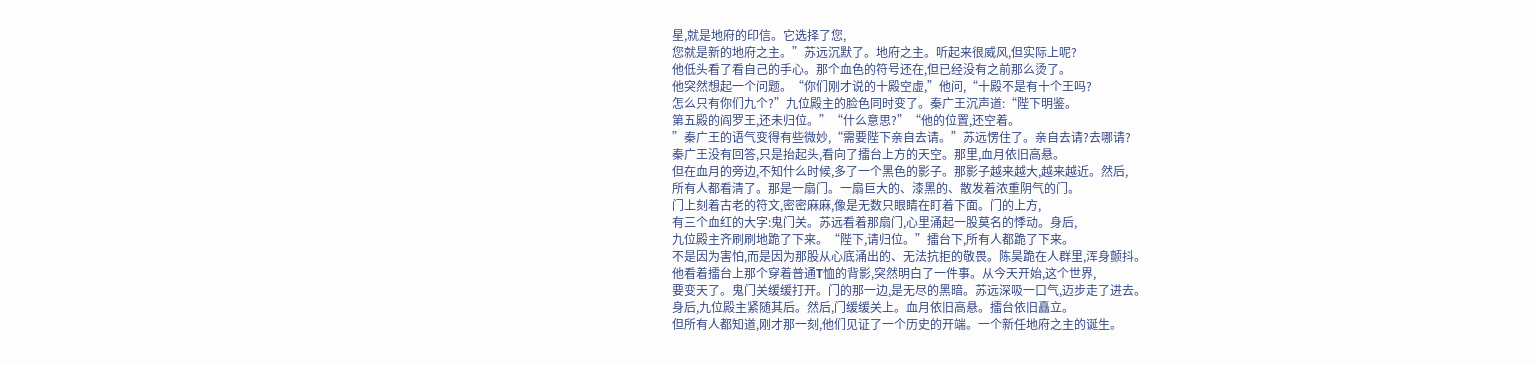星,就是地府的印信。它选择了您,
您就是新的地府之主。”苏远沉默了。地府之主。听起来很威风,但实际上呢?
他低头看了看自己的手心。那个血色的符号还在,但已经没有之前那么烫了。
他突然想起一个问题。“你们刚才说的十殿空虚,”他问,“十殿不是有十个王吗?
怎么只有你们九个?”九位殿主的脸色同时变了。秦广王沉声道:“陛下明鉴。
第五殿的阎罗王,还未归位。”“什么意思?”“他的位置,还空着。
”秦广王的语气变得有些微妙,“需要陛下亲自去请。”苏远愣住了。亲自去请?去哪请?
秦广王没有回答,只是抬起头,看向了擂台上方的天空。那里,血月依旧高悬。
但在血月的旁边,不知什么时候,多了一个黑色的影子。那影子越来越大,越来越近。然后,
所有人都看清了。那是一扇门。一扇巨大的、漆黑的、散发着浓重阴气的门。
门上刻着古老的符文,密密麻麻,像是无数只眼睛在盯着下面。门的上方,
有三个血红的大字:鬼门关。苏远看着那扇门,心里涌起一股莫名的悸动。身后,
九位殿主齐刷刷地跪了下来。“陛下,请归位。”擂台下,所有人都跪了下来。
不是因为害怕,而是因为那股从心底涌出的、无法抗拒的敬畏。陈昊跪在人群里,浑身颤抖。
他看着擂台上那个穿着普通T恤的背影,突然明白了一件事。从今天开始,这个世界,
要变天了。鬼门关缓缓打开。门的那一边,是无尽的黑暗。苏远深吸一口气,迈步走了进去。
身后,九位殿主紧随其后。然后,门缓缓关上。血月依旧高悬。擂台依旧矗立。
但所有人都知道,刚才那一刻,他们见证了一个历史的开端。一个新任地府之主的诞生。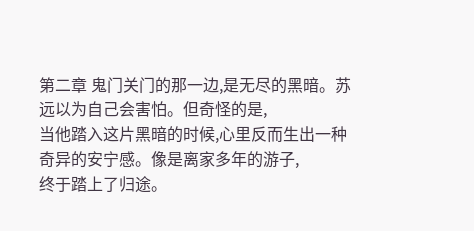第二章 鬼门关门的那一边,是无尽的黑暗。苏远以为自己会害怕。但奇怪的是,
当他踏入这片黑暗的时候,心里反而生出一种奇异的安宁感。像是离家多年的游子,
终于踏上了归途。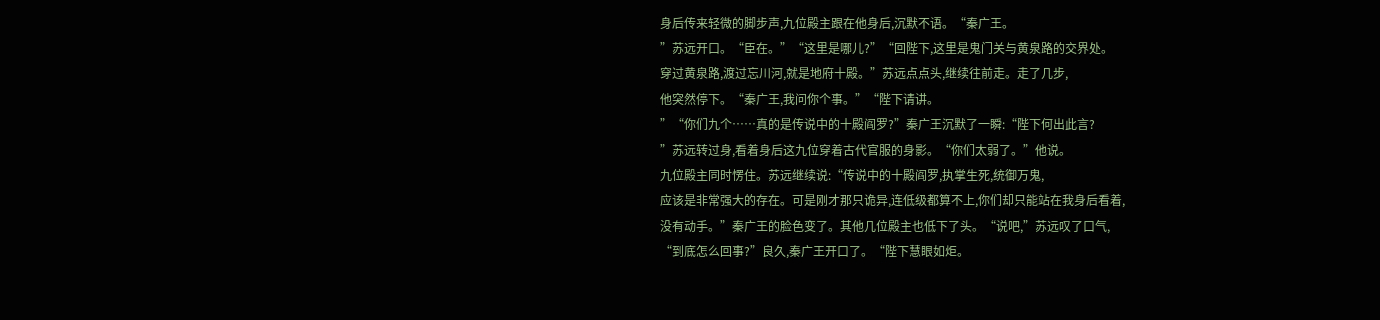身后传来轻微的脚步声,九位殿主跟在他身后,沉默不语。“秦广王。
”苏远开口。“臣在。”“这里是哪儿?”“回陛下,这里是鬼门关与黄泉路的交界处。
穿过黄泉路,渡过忘川河,就是地府十殿。”苏远点点头,继续往前走。走了几步,
他突然停下。“秦广王,我问你个事。”“陛下请讲。
”“你们九个……真的是传说中的十殿阎罗?”秦广王沉默了一瞬:“陛下何出此言?
”苏远转过身,看着身后这九位穿着古代官服的身影。“你们太弱了。”他说。
九位殿主同时愣住。苏远继续说:“传说中的十殿阎罗,执掌生死,统御万鬼,
应该是非常强大的存在。可是刚才那只诡异,连低级都算不上,你们却只能站在我身后看着,
没有动手。”秦广王的脸色变了。其他几位殿主也低下了头。“说吧,”苏远叹了口气,
“到底怎么回事?”良久,秦广王开口了。“陛下慧眼如炬。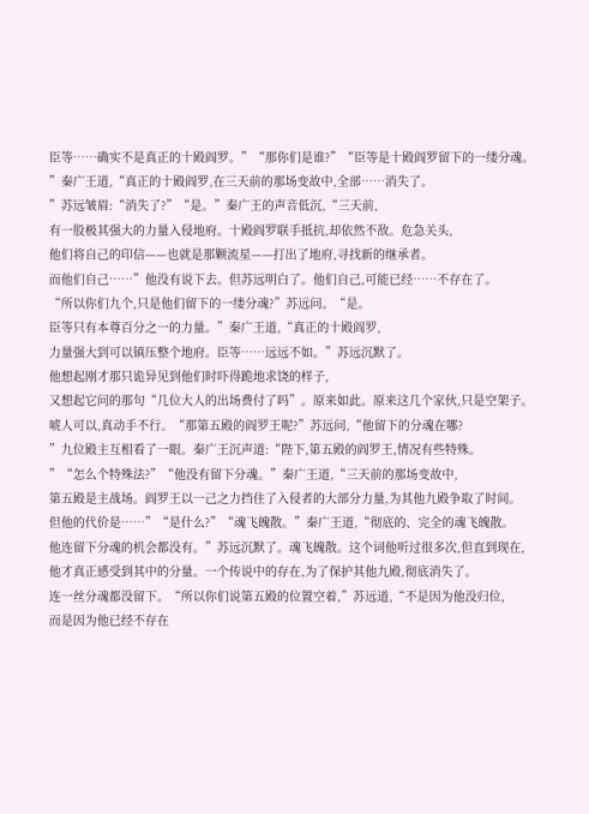臣等……确实不是真正的十殿阎罗。”“那你们是谁?”“臣等是十殿阎罗留下的一缕分魂。
”秦广王道,“真正的十殿阎罗,在三天前的那场变故中,全部……消失了。
”苏远皱眉:“消失了?”“是。”秦广王的声音低沉,“三天前,
有一股极其强大的力量入侵地府。十殿阎罗联手抵抗,却依然不敌。危急关头,
他们将自己的印信——也就是那颗流星——打出了地府,寻找新的继承者。
而他们自己……”他没有说下去。但苏远明白了。他们自己,可能已经……不存在了。
“所以你们九个,只是他们留下的一缕分魂?”苏远问。“是。
臣等只有本尊百分之一的力量。”秦广王道,“真正的十殿阎罗,
力量强大到可以镇压整个地府。臣等……远远不如。”苏远沉默了。
他想起刚才那只诡异见到他们时吓得跪地求饶的样子,
又想起它问的那句“几位大人的出场费付了吗”。原来如此。原来这几个家伙,只是空架子。
唬人可以,真动手不行。“那第五殿的阎罗王呢?”苏远问,“他留下的分魂在哪?
”九位殿主互相看了一眼。秦广王沉声道:“陛下,第五殿的阎罗王,情况有些特殊。
”“怎么个特殊法?”“他没有留下分魂。”秦广王道,“三天前的那场变故中,
第五殿是主战场。阎罗王以一己之力挡住了入侵者的大部分力量,为其他九殿争取了时间。
但他的代价是……”“是什么?”“魂飞魄散。”秦广王道,“彻底的、完全的魂飞魄散。
他连留下分魂的机会都没有。”苏远沉默了。魂飞魄散。这个词他听过很多次,但直到现在,
他才真正感受到其中的分量。一个传说中的存在,为了保护其他九殿,彻底消失了。
连一丝分魂都没留下。“所以你们说第五殿的位置空着,”苏远道,“不是因为他没归位,
而是因为他已经不存在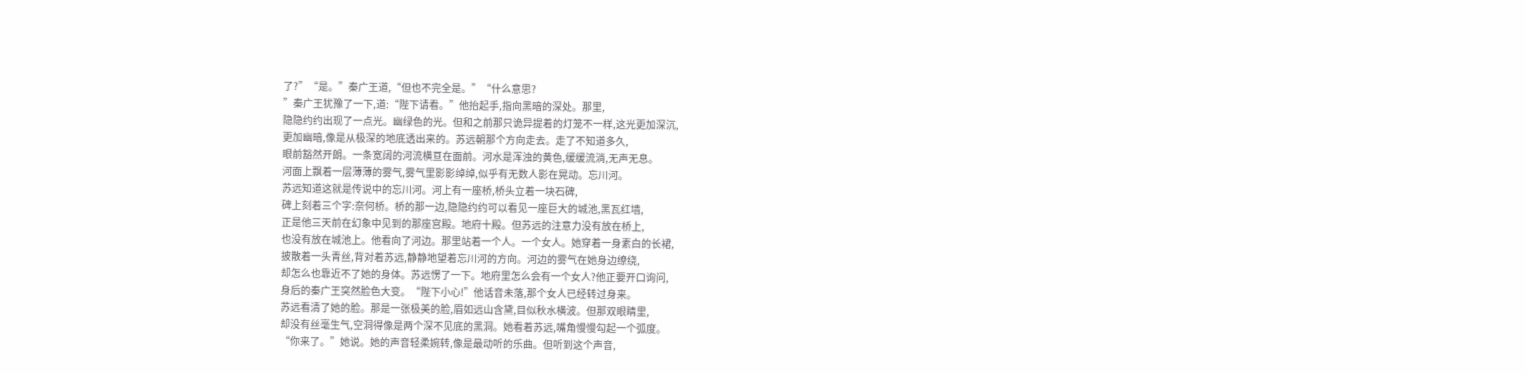了?”“是。”秦广王道,“但也不完全是。”“什么意思?
”秦广王犹豫了一下,道:“陛下请看。”他抬起手,指向黑暗的深处。那里,
隐隐约约出现了一点光。幽绿色的光。但和之前那只诡异提着的灯笼不一样,这光更加深沉,
更加幽暗,像是从极深的地底透出来的。苏远朝那个方向走去。走了不知道多久,
眼前豁然开朗。一条宽阔的河流横亘在面前。河水是浑浊的黄色,缓缓流淌,无声无息。
河面上飘着一层薄薄的雾气,雾气里影影绰绰,似乎有无数人影在晃动。忘川河。
苏远知道这就是传说中的忘川河。河上有一座桥,桥头立着一块石碑,
碑上刻着三个字:奈何桥。桥的那一边,隐隐约约可以看见一座巨大的城池,黑瓦红墙,
正是他三天前在幻象中见到的那座宫殿。地府十殿。但苏远的注意力没有放在桥上,
也没有放在城池上。他看向了河边。那里站着一个人。一个女人。她穿着一身素白的长裙,
披散着一头青丝,背对着苏远,静静地望着忘川河的方向。河边的雾气在她身边缭绕,
却怎么也靠近不了她的身体。苏远愣了一下。地府里怎么会有一个女人?他正要开口询问,
身后的秦广王突然脸色大变。“陛下小心!”他话音未落,那个女人已经转过身来。
苏远看清了她的脸。那是一张极美的脸,眉如远山含黛,目似秋水横波。但那双眼睛里,
却没有丝毫生气,空洞得像是两个深不见底的黑洞。她看着苏远,嘴角慢慢勾起一个弧度。
“你来了。”她说。她的声音轻柔婉转,像是最动听的乐曲。但听到这个声音,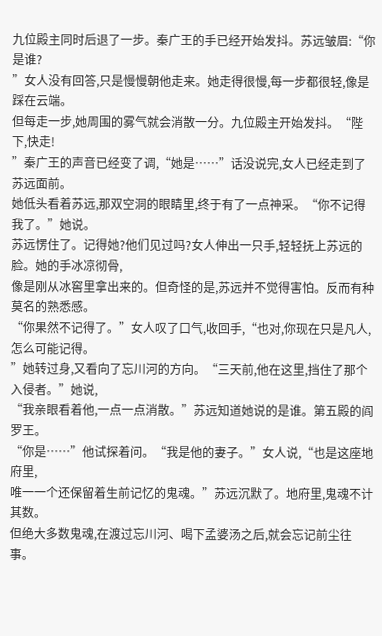九位殿主同时后退了一步。秦广王的手已经开始发抖。苏远皱眉:“你是谁?
”女人没有回答,只是慢慢朝他走来。她走得很慢,每一步都很轻,像是踩在云端。
但每走一步,她周围的雾气就会消散一分。九位殿主开始发抖。“陛下,快走!
”秦广王的声音已经变了调,“她是……”话没说完,女人已经走到了苏远面前。
她低头看着苏远,那双空洞的眼睛里,终于有了一点神采。“你不记得我了。”她说。
苏远愣住了。记得她?他们见过吗?女人伸出一只手,轻轻抚上苏远的脸。她的手冰凉彻骨,
像是刚从冰窖里拿出来的。但奇怪的是,苏远并不觉得害怕。反而有种莫名的熟悉感。
“你果然不记得了。”女人叹了口气,收回手,“也对,你现在只是凡人,怎么可能记得。
”她转过身,又看向了忘川河的方向。“三天前,他在这里,挡住了那个入侵者。”她说,
“我亲眼看着他,一点一点消散。”苏远知道她说的是谁。第五殿的阎罗王。
“你是……”他试探着问。“我是他的妻子。”女人说,“也是这座地府里,
唯一一个还保留着生前记忆的鬼魂。”苏远沉默了。地府里,鬼魂不计其数。
但绝大多数鬼魂,在渡过忘川河、喝下孟婆汤之后,就会忘记前尘往事。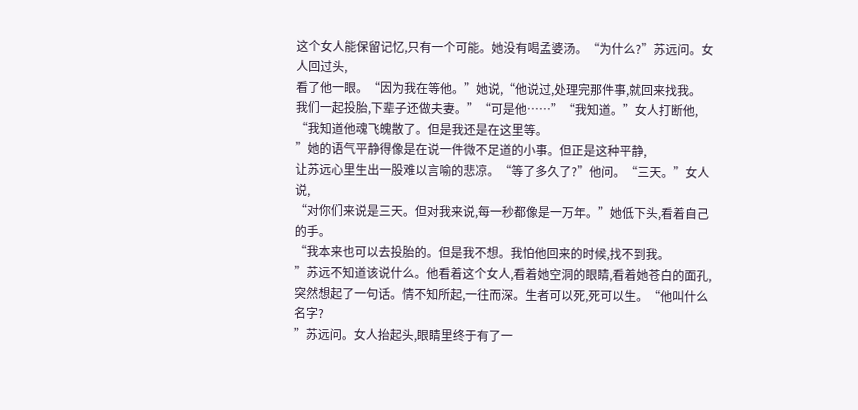这个女人能保留记忆,只有一个可能。她没有喝孟婆汤。“为什么?”苏远问。女人回过头,
看了他一眼。“因为我在等他。”她说,“他说过,处理完那件事,就回来找我。
我们一起投胎,下辈子还做夫妻。”“可是他……”“我知道。”女人打断他,
“我知道他魂飞魄散了。但是我还是在这里等。
”她的语气平静得像是在说一件微不足道的小事。但正是这种平静,
让苏远心里生出一股难以言喻的悲凉。“等了多久了?”他问。“三天。”女人说,
“对你们来说是三天。但对我来说,每一秒都像是一万年。”她低下头,看着自己的手。
“我本来也可以去投胎的。但是我不想。我怕他回来的时候,找不到我。
”苏远不知道该说什么。他看着这个女人,看着她空洞的眼睛,看着她苍白的面孔,
突然想起了一句话。情不知所起,一往而深。生者可以死,死可以生。“他叫什么名字?
”苏远问。女人抬起头,眼睛里终于有了一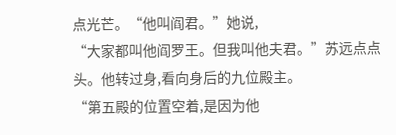点光芒。“他叫阎君。”她说,
“大家都叫他阎罗王。但我叫他夫君。”苏远点点头。他转过身,看向身后的九位殿主。
“第五殿的位置空着,是因为他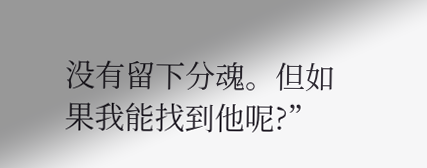没有留下分魂。但如果我能找到他呢?”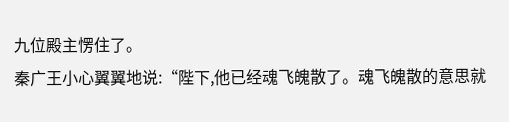九位殿主愣住了。
秦广王小心翼翼地说:“陛下,他已经魂飞魄散了。魂飞魄散的意思就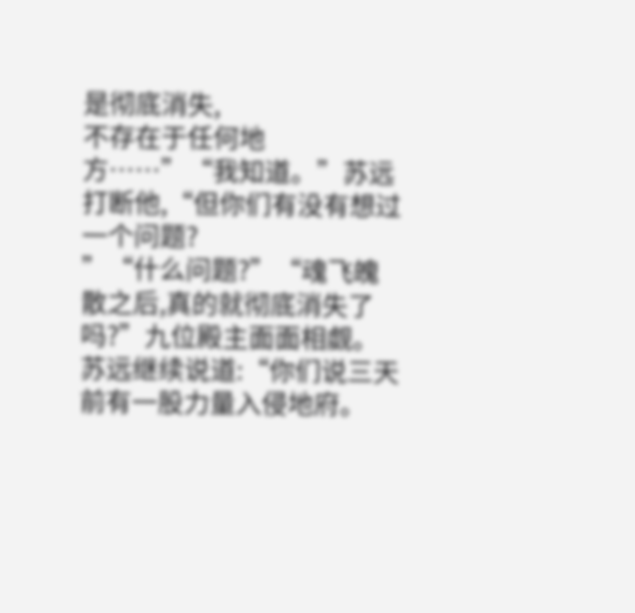是彻底消失,
不存在于任何地方……”“我知道。”苏远打断他,“但你们有没有想过一个问题?
”“什么问题?”“魂飞魄散之后,真的就彻底消失了吗?”九位殿主面面相觑。
苏远继续说道:“你们说三天前有一股力量入侵地府。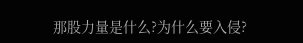那股力量是什么?为什么要入侵?